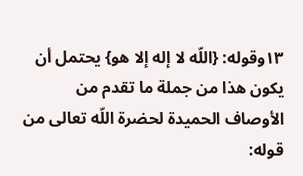١٣وقوله: {اللّه لا إله إلا هو} يحتمل أن يكون هذا من جملة ما تقدم من الأوصاف الحميدة لحضرة اللّه تعالى من قوله: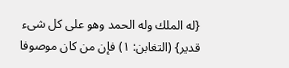{له الملك وله الحمد وهو على كل شىء قدير} (التغابن: ١) فإن من كان موصوفا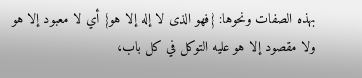بهذه الصفات ونحوها: {فهو الذى لا إله إلا هو} أي لا معبود إلا هو ولا مقصود إلا هو عليه التوكل في كل باب،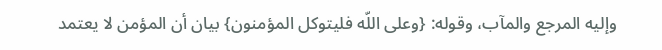وإليه المرجع والمآب، وقوله: {وعلى اللّه فليتوكل المؤمنون} بيان أن المؤمن لا يعتمد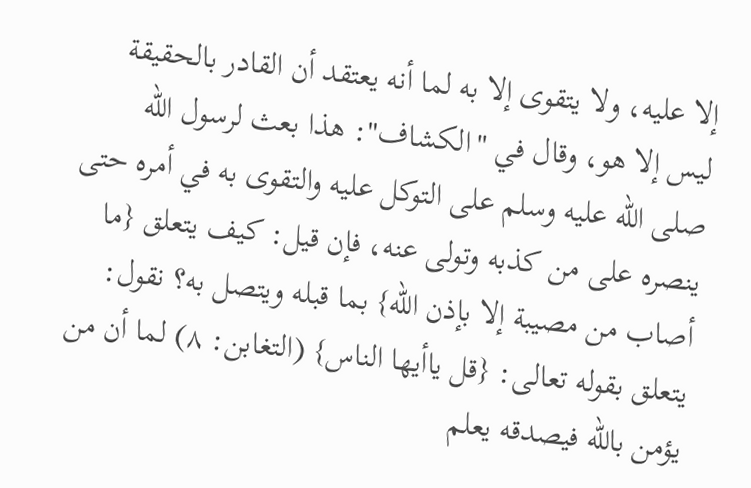إلا عليه، ولا يتقوى إلا به لما أنه يعتقد أن القادر بالحقيقة ليس إلا هو، وقال في "الكشاف": هذا بعث لرسول اللّه صلى اللّه عليه وسلم على التوكل عليه والتقوى به في أمره حتى ينصره على من كذبه وتولى عنه، فإن قيل: كيف يتعلق {ما أصاب من مصيبة إلا بإذن اللّه} بما قبله ويتصل به؟ نقول: يتعلق بقوله تعالى: {قل ياأيها الناس} (التغابن: ٨) لما أن من يؤمن باللّه فيصدقه يعلم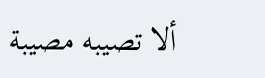ألا تصيبه مصيبة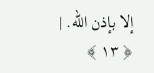إلا بإذن اللّه. |
﴿ ١٣ ﴾